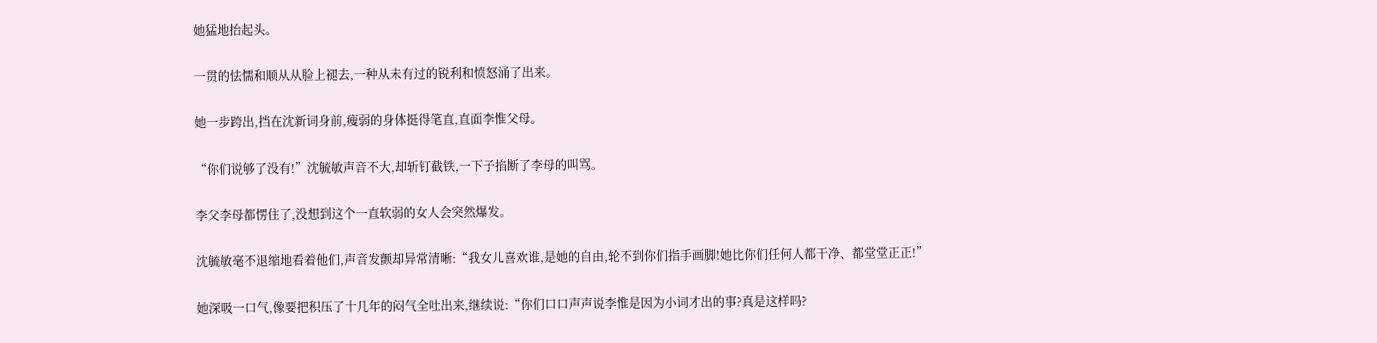她猛地抬起头。

一贯的怯懦和顺从从脸上褪去,一种从未有过的锐利和愤怒涌了出来。

她一步跨出,挡在沈新词身前,瘦弱的身体挺得笔直,直面李惟父母。

“你们说够了没有!”沈毓敏声音不大,却斩钉截铁,一下子掐断了李母的叫骂。

李父李母都愣住了,没想到这个一直软弱的女人会突然爆发。

沈毓敏毫不退缩地看着他们,声音发颤却异常清晰:“我女儿喜欢谁,是她的自由,轮不到你们指手画脚!她比你们任何人都干净、都堂堂正正!”

她深吸一口气,像要把积压了十几年的闷气全吐出来,继续说:“你们口口声声说李惟是因为小词才出的事?真是这样吗?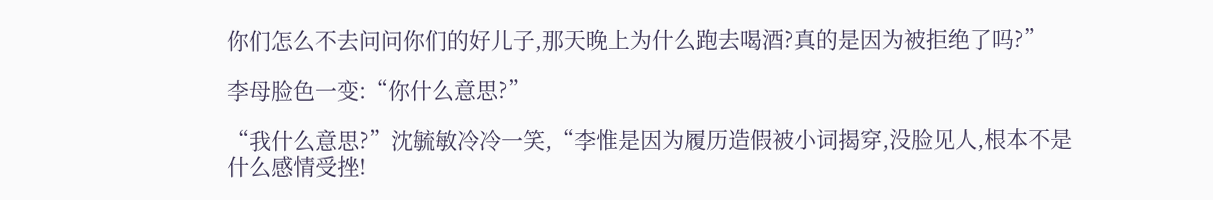你们怎么不去问问你们的好儿子,那天晚上为什么跑去喝酒?真的是因为被拒绝了吗?”

李母脸色一变:“你什么意思?”

“我什么意思?”沈毓敏冷冷一笑,“李惟是因为履历造假被小词揭穿,没脸见人,根本不是什么感情受挫!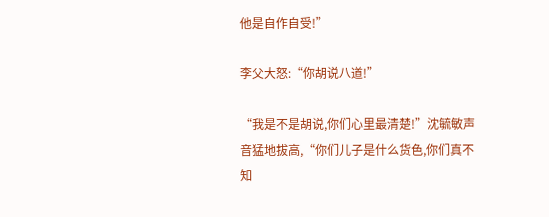他是自作自受!”

李父大怒:“你胡说八道!”

“我是不是胡说,你们心里最清楚!”沈毓敏声音猛地拔高,“你们儿子是什么货色,你们真不知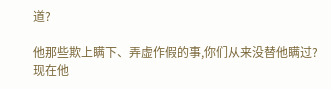道?

他那些欺上瞒下、弄虚作假的事,你们从来没替他瞒过?现在他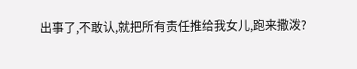出事了,不敢认,就把所有责任推给我女儿,跑来撒泼?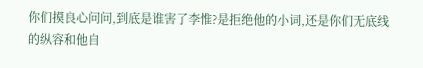你们摸良心问问,到底是谁害了李惟?是拒绝他的小词,还是你们无底线的纵容和他自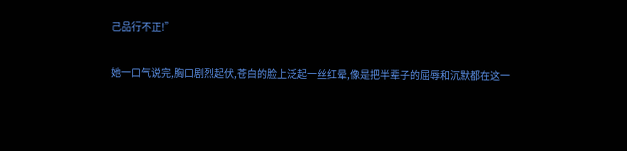己品行不正!”

她一口气说完,胸口剧烈起伏,苍白的脸上泛起一丝红晕,像是把半辈子的屈辱和沉默都在这一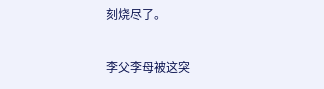刻烧尽了。

李父李母被这突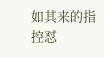如其来的指控怼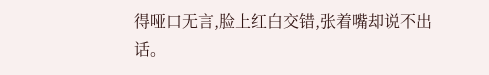得哑口无言,脸上红白交错,张着嘴却说不出话。